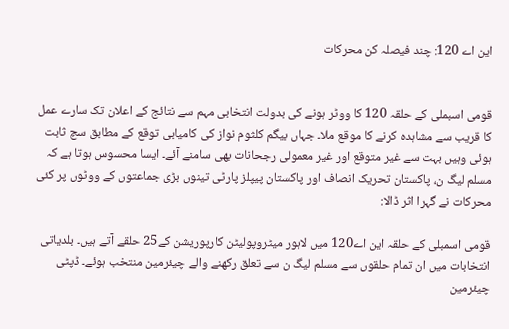این اے 120: چند فیصلہ کن محرکات


قومی اسبملی کے حلقہ 120 کا ووٹر ہونے کی بدولت انتخابی مہم سے نتائج کے اعلان تک سارے عمل کا قریب سے مشاہدہ کرنے کا موقع ملا۔ جہاں بیگم کلثوم نواز کی کامیابی توقع کے مطابق سچ ثابت ہوئی وہیں بہت سے غیر متوقع اور غیر معمولی رجحانات بھی سامنے آئے۔ ایسا محسوس ہوتا ہے کہ مسلم لیگ ن، پاکستان تحریک انصاف اور پاکستان پیپلز پارٹی تینوں بڑی جماعتوں کے ووٹوں پر کئی محرکات نے گہرا اثر ڈالا:

قومی اسمبلی کے حلقہ این اے120 میں لاہور میٹروپولیٹن کارپوریشن کے25 حلقے آتے ہیں۔ بلدیاتی انتخابات میں ان تمام حلقوں سے مسلم لیگ ن سے تعلق رکھنے والے چیئرمین منتخب ہوئے۔ ڈپٹی چیئرمین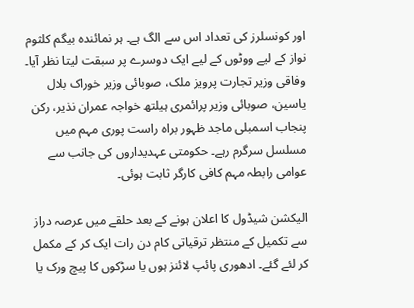اور کونسلرز کی تعداد اس سے الگ ہے۔ ہر نمائندہ بیگم کلثوم نواز کے لیے ووٹوں کے لیے ایک دوسرے پر سبقت لیتا نظر آیا۔ وفاقی وزیر تجارت پرویز ملک، صوبائی وزیر خوراک بلال یاسین، صوبائی وزیر پرائمری ہیلتھ خواجہ عمران نذیر، رکن پنجاب اسمبلی ماجد ظہور براہ راست پوری مہم میں مسلسل سرگرم رہے۔ حکومتی عہدیداروں کی جانب سے عوامی رابطہ مہم کافی کارگر ثابت ہوئی۔

الیکشن شیڈول کا اعلان ہونے کے بعد حلقے میں عرصہ دراز سے تکمیل کے منتظر ترقیاتی کام دن رات ایک کر کے مکمل کر لئے گئے۔ ادھوری پائپ لائنز ہوں یا سڑکوں کا پیچ ورک یا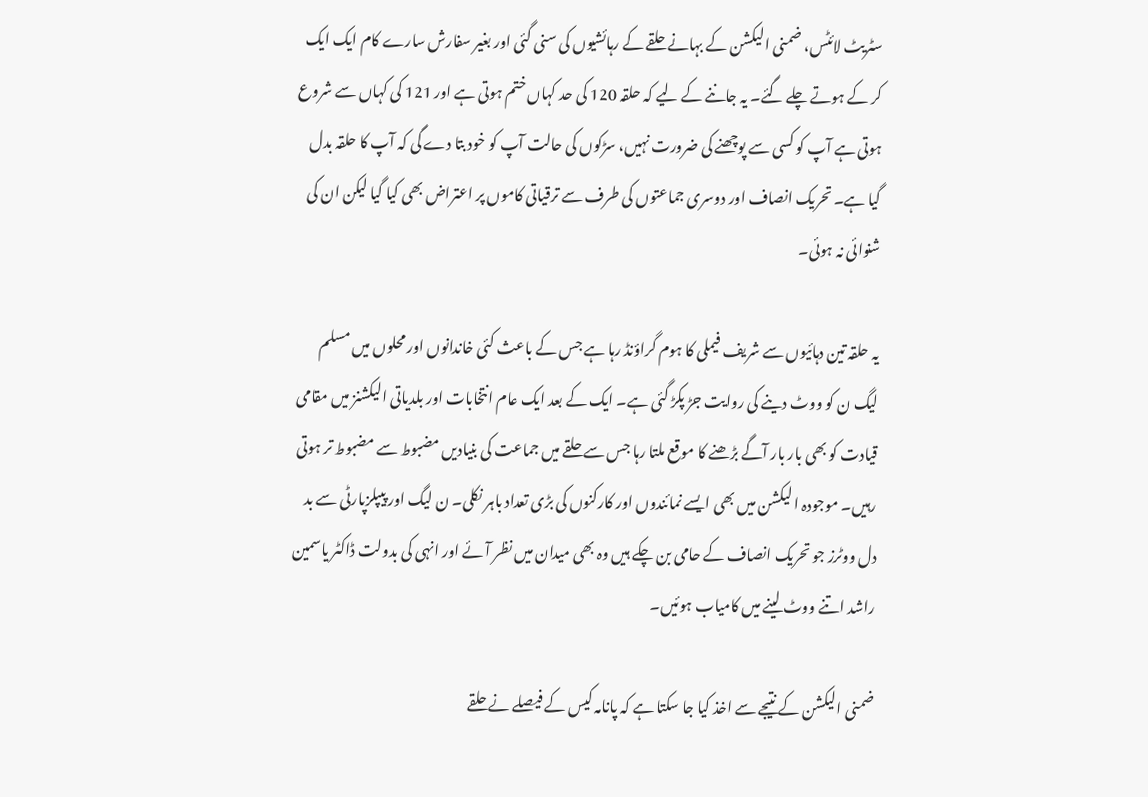سٹریٹ لائٹس، ضمنی الیکشن کے بہانے حلقے کے رہائشیوں کی سنی گئی اور بغیر سفارش سارے کام ایک ایک کر کے ہوتے چلے گئے۔ یہ جاننے کے لیے کہ حلقہ 120 کی حد کہاں ختم ہوتی ہے اور 121 کی کہاں سے شروع ہوتی ہے آپ کو کسی سے پوچھنے کی ضرورت نہیں، سڑکوں کی حالت آپ کو خود بتا دے گی کہ آپ کا حلقہ بدل گیا ہے۔ تحریک انصاف اور دوسری جماعتوں کی طرف سے ترقیاتی کاموں پر اعتراض بھی کیا گیا لیکن ان کی شنوائی نہ ہوئی۔

یہ حلقہ تین دہائیوں سے شریف فیملی کا ہوم گراؤنڈ رہا ہے جس کے باعث کئی خاندانوں اور محلوں میں مسلم لیگ ن کو ووٹ دینے کی روایت جڑ پکڑ گئی ہے۔ ایک کے بعد ایک عام انتخابات اور بلدیاتی الیکشنز میں مقامی قیادت کو بھی بار بار آگے بڑھنے کا موقع ملتا رہا جس سے حلقے میں جماعت کی بنیادیں مضبوط سے مضبوط تر ہوتی رہیں۔ موجودہ ا لیکشن میں بھی ایسے نمائندوں اور کارکنوں کی بڑی تعداد باہر نکلی۔ ن لیگ اور پیپلزپارٹی سے بد دل ووٹرز جو تحریک انصاف کے حامی بن چکے ہیں وہ بھی میدان میں نظر آئے اور انہی کی بدولت ڈاکٹر یاسمین راشد اتنے ووٹ لینے میں کامیاب ہوئیں۔

ضمنی الیکشن کے نتیجے سے اخذ کیا جا سکتا ہے کہ پانامہ کیس کے فیصلے نے حلقے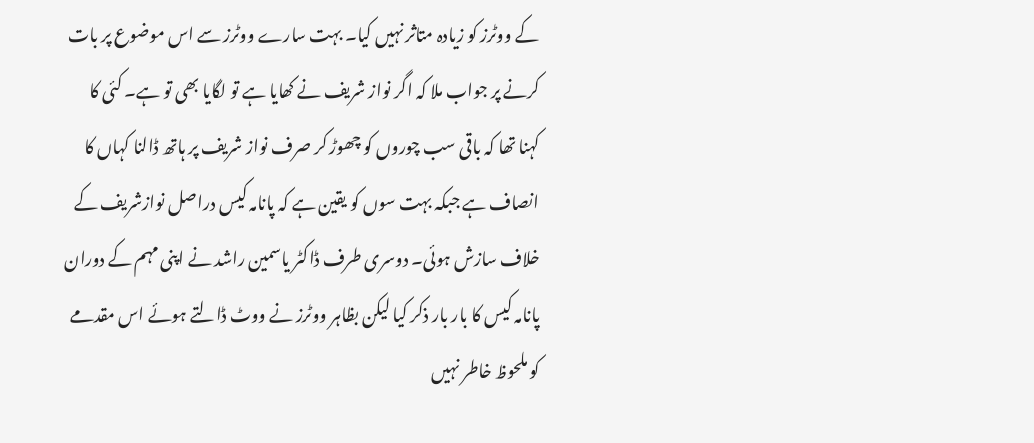کے ووٹرز کو زیادہ متاثر نہیں کیا۔ بہت سارے ووٹرز سے اس موضوع پر بات کرنے پر جواب ملا کہ اگر نواز شریف نے کھایا ہے تو لگایا بھی تو ہے۔ کئی کا کہنا تھا کہ باقی سب چوروں کو چھوڑ کر صرف نواز شریف پر ہاتھ ڈالنا کہاں کا انصاف ہے جبکہ بہت سوں کو یقین ہے کہ پانامہ کیس دراصل نوازشریف کے خلاف سازش ہوئی۔ دوسری طرف ڈاکٹر یاسمین راشد نے اپنی مہم کے دوران پانامہ کیس کا بار بار ذکر کیا لیکن بظاہر ووٹرز نے ووٹ ڈالتے ہوئے اس مقدمے کو ملحوظ خاطر نہیں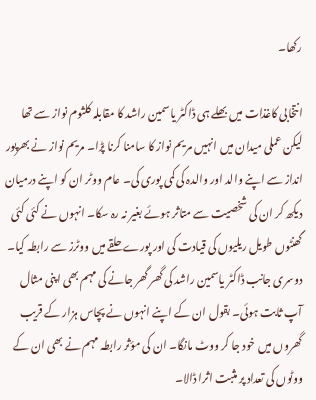رکھا۔

انتخابی کاغذات میں بھلے ہی ڈاکٹر یاسمین راشد کا مقابلہ کلثوم نواز سے تھا لیکن عملی میدان میں انہیں مریم نواز کا سامنا کرنا پڑا۔ مریم نواز نے بھرپور انداز سے اپنے والد اور والدہ کی کمی پوری کی۔ عام ووٹر ان کو اپنے درمیان دیکھ کر ان کی شخصیت سے متاثر ہوئے بغیر نہ رہ سکا۔ انہوں نے کئی کئی گھنٹوں طویل ریلیوں کی قیادت کی اور پورے حلقے میں ووٹرز سے رابطہ کیا۔ دوسری جانب ڈاکٹر یاسمین راشد کی گھر گھر جانے کی مہم بھی اپنی مثال آپ ثابت ہوئی۔ بقول ان کے اپنے انہوں نے پچاس ہزار کے قریب گھروں میں خود جا کر ووٹ مانگا۔ ان کی مؤثر رابطہ مہم نے بھی ان کے ووٹوں کی تعداد پر مثبت اثرا ڈالا۔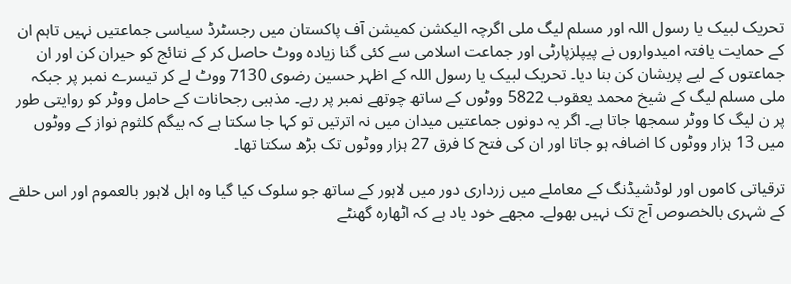تحریک لبیک یا رسول اللہ اور مسلم لیگ ملی اگرچہ الیکشن کمیشن آف پاکستان میں رجسٹرڈ سیاسی جماعتیں نہیں تاہم ان کے حمایت یافتہ امیدواروں نے پیپلزپارٹی اور جماعت اسلامی سے کئی گنا زیادہ ووٹ حاصل کر کے نتائج کو حیران کن اور ان جماعتوں کے لیے پریشان کن بنا دیا۔ تحریک لبیک یا رسول اللہ کے اظہر حسین رضوی 7130 ووٹ لے کر تیسرے نمبر پر جبکہ ملی مسلم لیگ کے شیخ محمد یعقوب 5822 ووٹوں کے ساتھ چوتھے نمبر پر رہے۔ مذہبی رجحانات کے حامل ووٹر کو روایتی طور پر ن لیگ کا ووٹر سمجھا جاتا ہے۔ اگر یہ دونوں جماعتیں میدان میں نہ اترتیں تو کہا جا سکتا ہے کہ بیگم کلثوم نواز کے ووٹوں میں 13 ہزار ووٹوں کا اضافہ ہو جاتا اور ان کی فتح کا فرق 27 ہزار ووٹوں تک بڑھ سکتا تھا۔

ترقیاتی کاموں اور لوڈشیڈنگ کے معاملے میں زرداری دور میں لاہور کے ساتھ جو سلوک کیا گیا وہ اہل لاہور بالعموم اور اس حلقے کے شہری بالخصوص آج تک نہیں بھولے۔ مجھے خود یاد ہے کہ اٹھارہ گھنٹے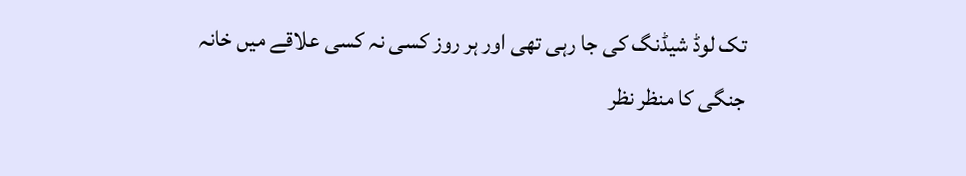تک لوڈ شیڈنگ کی جا رہی تھی اور ہر روز کسی نہ کسی علاقے میں خانہ جنگی کا منظر نظر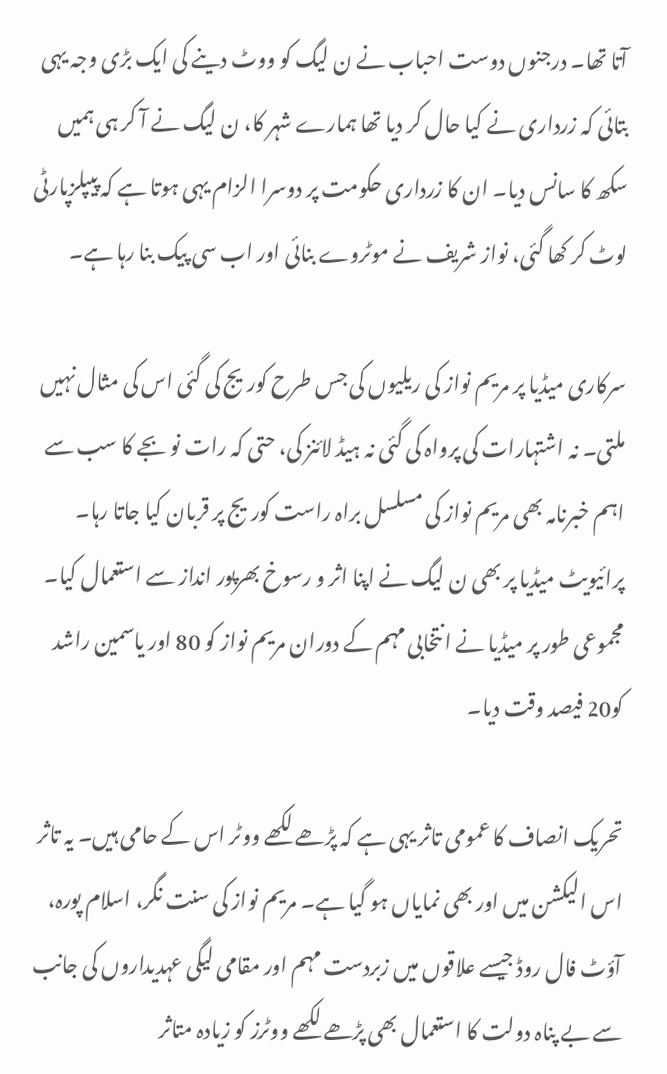آتا تھا۔ درجنوں دوست احباب نے ن لیگ کو ووٹ دینے کی ایک بڑی وجہ یہی بتائی کہ زرداری نے کیا حال کر دیا تھا ہمارے شہر کا، ن لیگ نے آ کر ہی ہمیں سکھ کا سانس دیا۔ ان کا زرداری حکومت پر دوسرا الزام یہی ہوتا ہے کہ پیپلزپارٹی لوٹ کر کھا گئی، نواز شریف نے موٹروے بنائی اور اب سی پیک بنا رہا ہے۔

سرکاری میڈیا پر مریم نواز کی ریلیوں کی جس طرح کوریج کی گئی اس کی مثال نہیں ملتی۔ نہ اشتہارات کی پرواہ کی گئی نہ ہیڈ لائنز کی، حتی کہ رات نو بجے کا سب سے اہم خبرنامہ بھی مریم نواز کی مسلسل براہ راست کوریج پر قربان کیا جاتا رہا۔ پرائیویٹ میڈیا پر بھی ن لیگ نے اپنا اثر و رسوخ بھرپور انداز سے استعمال کیا۔ مجموعی طور پر میڈیا نے انتخابی مہم کے دوران مریم نواز کو 80 اور یاسمین راشد کو20 فیصد وقت دیا۔

تحریک انصاف کا عمومی تاثر یہی ہے کہ پڑھے لکھے ووٹر اس کے حامی ہیں۔ یہ تاثر اس الیکشن میں اور بھی نمایاں ہو گیا ہے۔ مریم نواز کی سنت نگر، اسلام پورہ، آؤٹ فال روڈ جیسے علاقوں میں زبردست مہم اور مقامی لیگی عہدیداروں کی جانب سے بے پناہ دولت کا استعمال بھی پڑھے لکھے ووٹرز کو زیادہ متاثر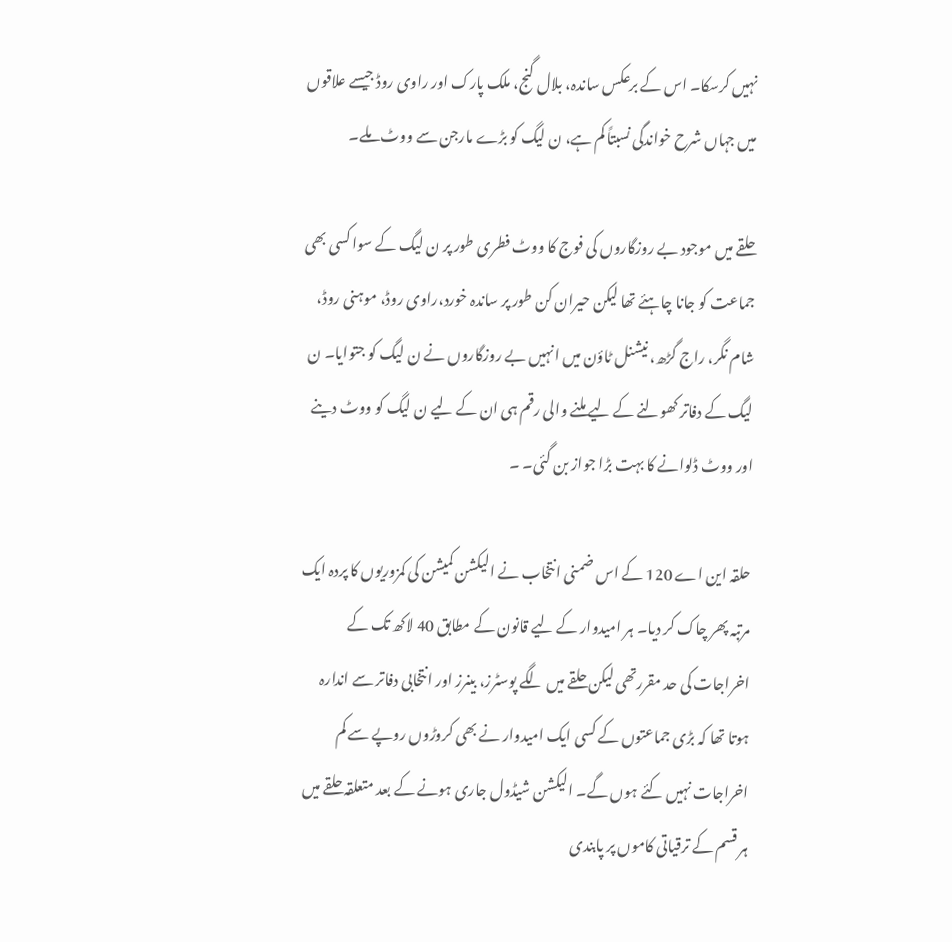نہیں کرسکا۔ اس کے برعکس ساندہ، بلال گنج، ملک پارک اور راوی روڈ جیسے علاقوں میں جہاں شرح خواندگی نسبتاً کم ہے، ن لیگ کو بڑے مارجن سے ووٹ ملے۔

حلقے میں موجود بے روزگاروں کی فوج کا ووٹ فطری طور پر ن لیگ کے سوا کسی بھی جماعت کو جانا چاہئے تھا لیکن حیران کن طور پر ساندہ خورد،راوی روڈ، موہنی روڈ، شام نگر، راج گڑھ، نیشنل ٹاؤن میں انہیں بے روزگاروں نے ن لیگ کو جتوایا۔ ن لیگ کے دفاتر کھولنے کے لیے ملنے والی رقم ہی ان کے لیے ن لیگ کو ووٹ دینے اور ووٹ ڈلوانے کا بہت بڑا جواز بن گئی۔ ۔

حلقہ این اے 120 کے اس ضمنی انتخاب نے الیکشن کمیشن کی کمزوریوں کا پردہ ایک مرتبہ پھر چاک کر دیا۔ ہر امیدوار کے لیے قانون کے مطابق 40 لاکھ تک کے اخراجات کی حد مقررتھی لیکن حلقے میں لگے پوسٹرز، بینرز اور انتخابی دفاتر سے اندارہ ہوتا تھا کہ بڑی جماعتوں کے کسی ایک امیدوار نے بھی کروڑوں روپے سے کم اخراجات نہیں کئے ہوں گے۔ الیکشن شیڈول جاری ہونے کے بعد متعلقہ حلقے میں ہر قسم کے ترقیاتی کاموں پر پابندی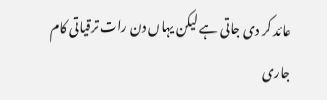عائد کر دی جاتی ہے لیکن یہاں دن رات ترقیاتی کام جاری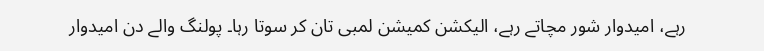رہے، امیدوار شور مچاتے رہے، الیکشن کمیشن لمبی تان کر سوتا رہا۔ پولنگ والے دن امیدوار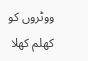ووٹروں کو کھلم کھلا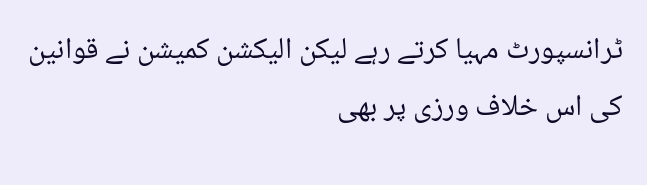ٹرانسپورٹ مہیا کرتے رہے لیکن الیکشن کمیشن نے قوانین کی اس خلاف ورزی پر بھی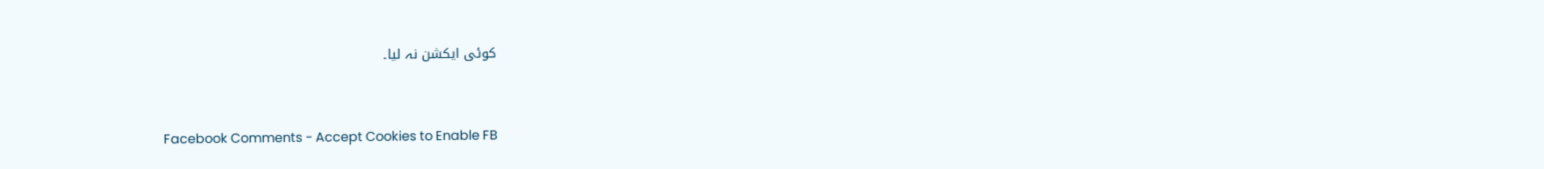کوئی ایکشن نہ لیا۔


Facebook Comments - Accept Cookies to Enable FB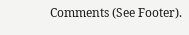Comments (See Footer).